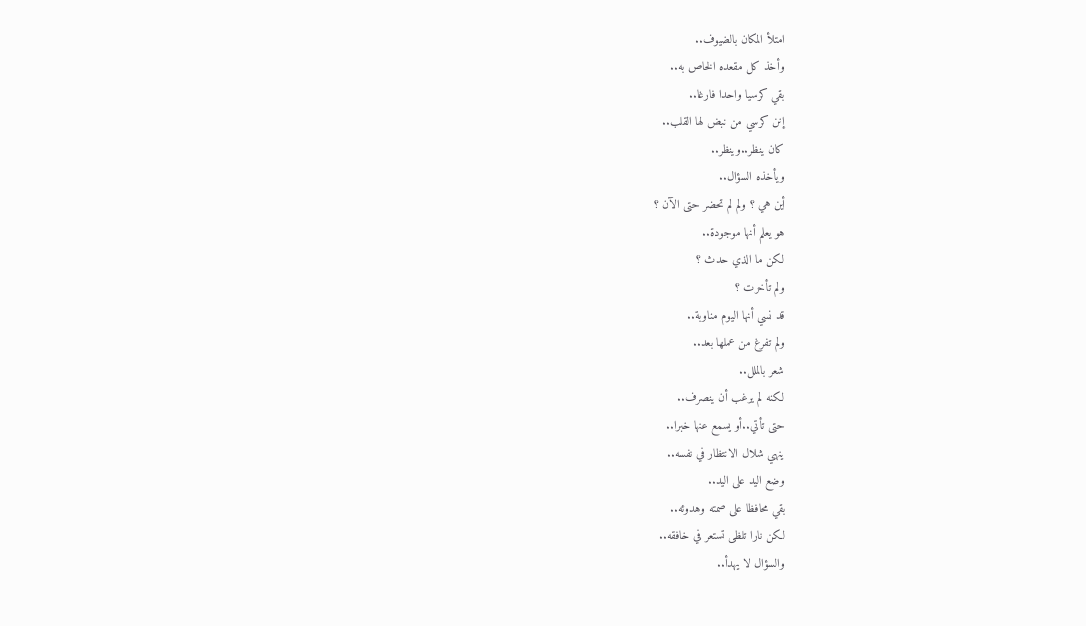امتلأ المكان بالضيوف..
وأخذ كل مقعده الخاص به..
بقي كرسيا واحدا فارغا..
إنن كرسي من نبض لها القلب..
كان ينظر..وينظر..
ويأخذه السؤال..
أين هي ؟ ولم لم تحضر حتى الآن ؟
هو يعلم أنها موجودة..
لكن ما الذي حدث ؟
ولم تأخرت ؟
قد نسي أنها اليوم مناوبة..
ولم تفرغ من عملها بعد..
شعر بالملل..
لكنه لم يرغب أن ينصرف..
حتى تأتي..أو يسمع عنها خبرا..
ينهي شلال الانتظار في نفسه..
وضع اليد على اليد..
بقي محافظا على صمته وهدوئه..
لكن نارا تلظى تستعر في خافقه..
والسؤال لا يهدأ..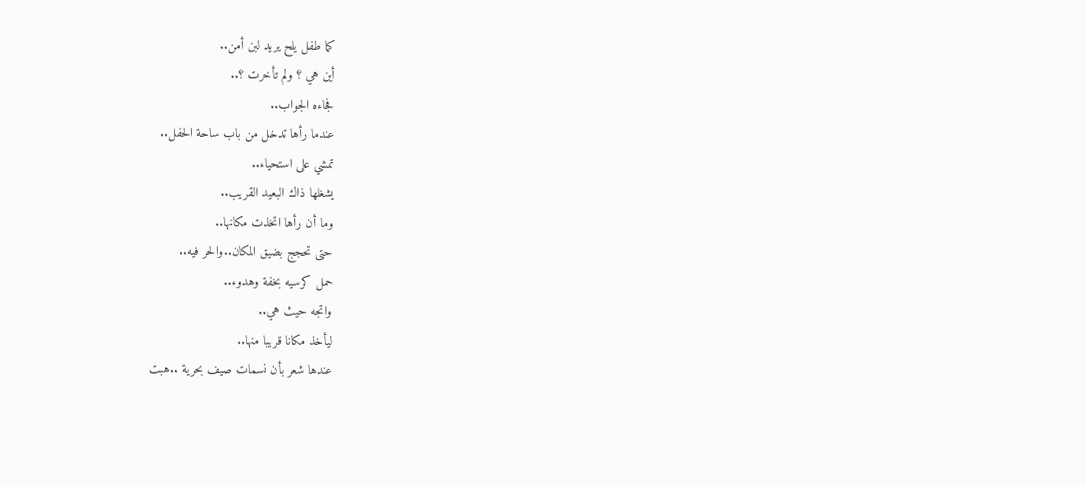كما طفل يلح يريد لبن أمن..
أين هي ؟ ولم تأخرت ؟..
فجاءه الجواب..
عندما رأها تدخل من باب ساحة الحفل..
تمشي على استحياء..
يشغلها ذاك البعيد القريب..
وما أن رأها اتخذت مكانها..
حتى تحجج بضيق المكان..والحر فيه..
حمل كرسيه بخفة وهدوء..
واتجه حيث هي..
ليأخذ مكانا قريبا منها..
عندها شعر بأن نسمات صيف بحرية ..هبت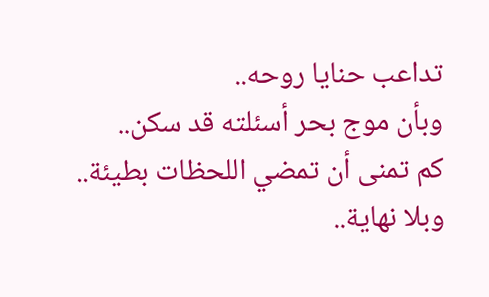تداعب حنايا روحه..
وبأن موج بحر أسئلته قد سكن..
كم تمنى أن تمضي اللحظات بطيئة..
وبلا نهاية..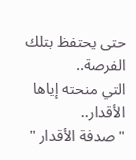حتى يحتفظ بتلك الفرصة..
التي منحته إياها الأقدار..
" صدفة الأقدار "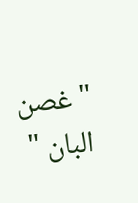"غصن البان "